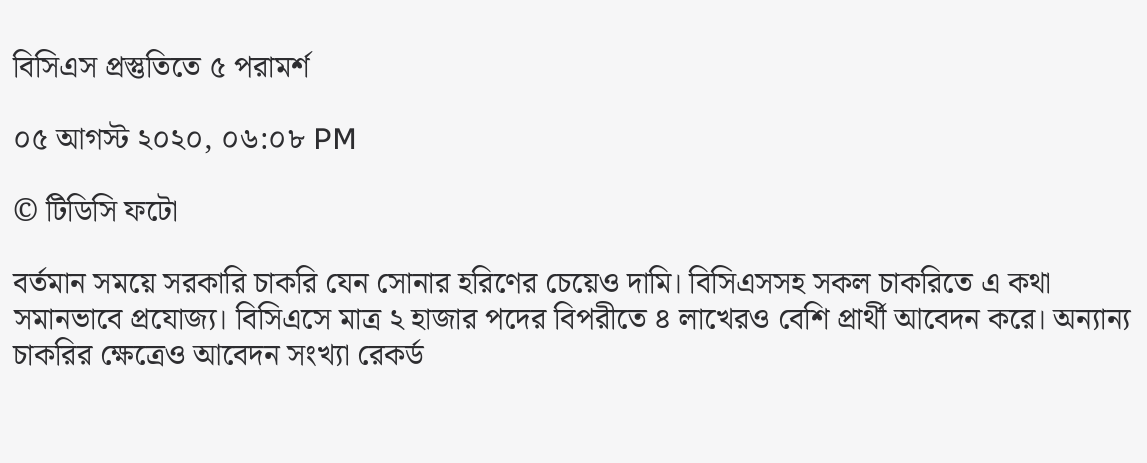বিসিএস প্রস্তুতিতে ৫ পরামর্শ

০৫ আগস্ট ২০২০, ০৬:০৮ PM

© টিডিসি ফটো

বর্তমান সময়ে সরকারি চাকরি যেন সোনার হরিণের চেয়েও দামি। বিসিএসসহ সকল চাকরিতে এ কথা সমানভাবে প্রযোজ্য। বিসিএসে মাত্র ২ হাজার পদের বিপরীতে ৪ লাখেরও বেশি প্রার্থী আবেদন করে। অন্যান্য চাকরির ক্ষেত্রেও আবেদন সংখ্যা রেকর্ড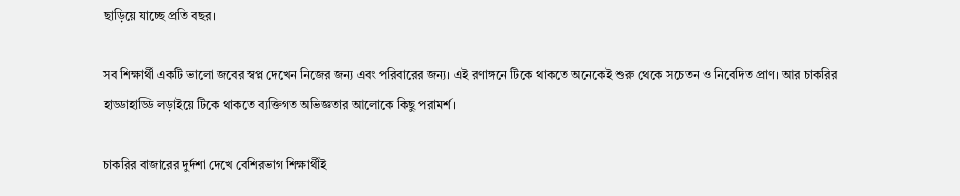ছাড়িয়ে যাচ্ছে প্রতি বছর।

সব শিক্ষার্থী একটি ভালো জবের স্বপ্ন দেখেন নিজের জন্য এবং পরিবারের জন্য‌। এই রণাঙ্গনে টিকে থাকতে অনেকেই শুরু থেকে সচেতন ও নিবেদিত প্রাণ। আর চাকরির হাড্ডাহাড্ডি লড়াইয়ে টিকে থাকতে ব্যক্তিগত অভিজ্ঞতার আলোকে কিছু পরামর্শ।

চাকরির বাজারের দুর্দশা দেখে বেশিরভাগ শিক্ষার্থীই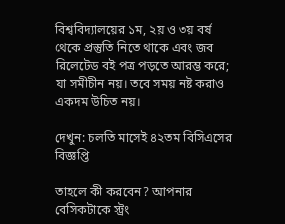বিশ্ববিদ্যালয়ের ১ম, ২য় ও ৩য় বর্ষ থেকে প্রস্তুতি নিতে থাকে এবং জব রিলেটেড বই পত্র পড়তে আরম্ভ করে; যা সমীচীন নয়। তবে সময় নষ্ট করাও একদম উচিত নয়।

দেখুন: চলতি মাসেই ৪২তম বিসিএসের বিজ্ঞপ্তি

তাহলে কী করবেন? আপনার বেসিকটাকে স্ট্রং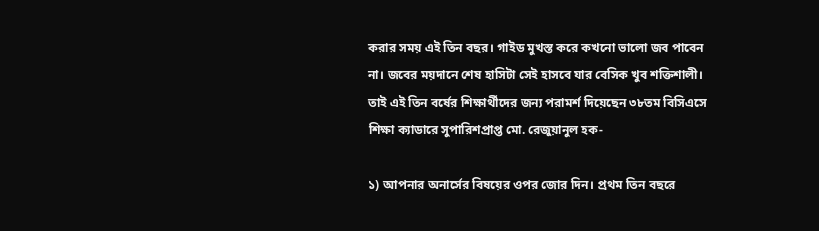করার সময় এই তিন বছর। গাইড মুখস্ত করে কখনো ভালো জব পাবেন না। জবের ময়দানে শেষ হাসিটা সেই হাসবে যার বেসিক খুব শক্তিশালী। তাই এই তিন বর্ষের শিক্ষার্থীদের জন্য পরামর্শ দিয়েছেন ৩৮তম বিসিএসে শিক্ষা ক্যাডারে সুপারিশপ্রাপ্ত মো. রেজুয়ানুল হক-

১) আপনার অনার্সের বিষয়ের ওপর জোর দিন। প্রথম তিন বছরে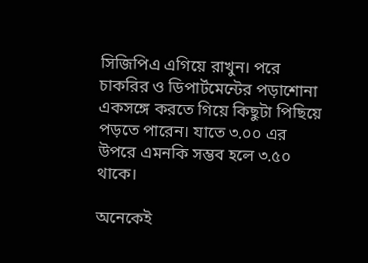সিজিপিএ এগিয়ে রাখুন। পরে চাকরির ও ডিপার্টমেন্টের পড়াশোনা একসঙ্গে করতে গিয়ে কিছুটা পিছিয়ে পড়তে পারেন। যাতে ৩.০০ এর উপরে এমনকি সম্ভব হলে ৩.৫০ থাকে।

অনেকেই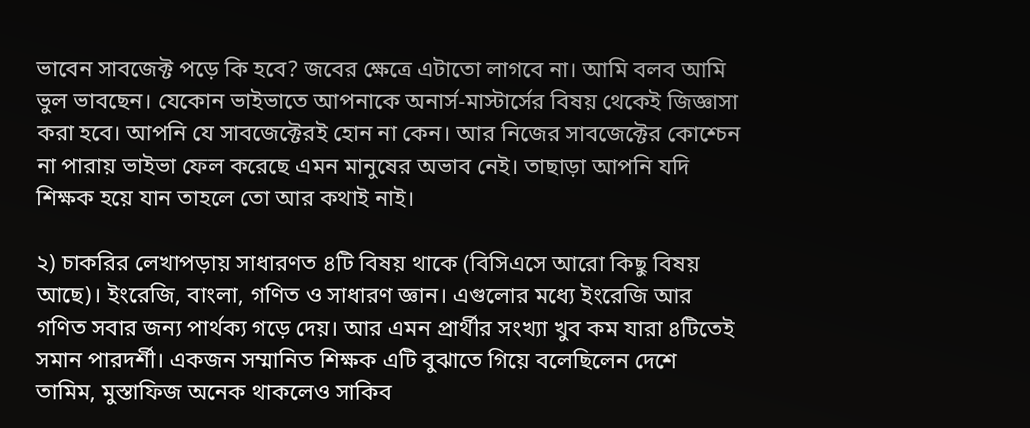ভাবেন সাবজেক্ট পড়ে কি হবে? জবের ক্ষেত্রে এটাতো লাগবে না। আমি বলব আমি ভুল ভাবছেন। যেকোন ভাইভাতে আপনাকে অনার্স-মাস্টার্সের বিষয় থেকেই জিজ্ঞাসা করা হবে। আপনি যে সাবজেক্টেরই হোন না কেন। আর নিজের সাবজেক্টের কোশ্চেন না পারায় ভাইভা ফেল করেছে এমন মানুষের অভাব নেই। তাছাড়া আপনি যদি শিক্ষক হয়ে যান তাহলে তো আর কথাই নাই।

২) চাকরির লেখাপড়ায় সাধারণত ৪টি বিষয় থাকে (বিসিএসে আরো কিছু বিষয় আছে)। ইংরেজি, বাংলা, গণিত ও সাধারণ জ্ঞান। এগুলোর মধ্যে ইংরেজি আর গণিত সবার জন্য পার্থক্য গড়ে দেয়। আর এমন প্রার্থীর সংখ্যা খুব কম যারা ৪টিতেই সমান পারদর্শী। একজন সম্মানিত শিক্ষক এটি বুঝাতে গিয়ে বলেছিলেন দেশে তামিম, মুস্তাফিজ অনেক থাকলেও সাকিব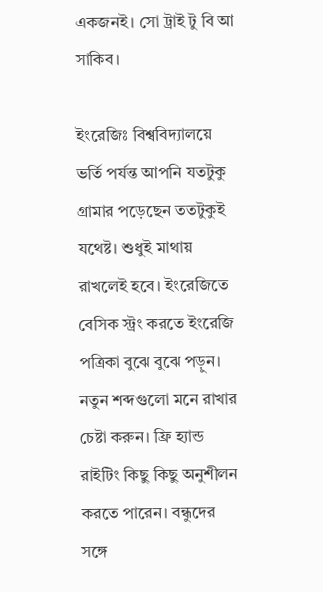একজনই। সো ট্রাই টু বি আ সাকিব।

ইংরেজিঃ বিশ্ববিদ্যালয়ে ভর্তি পর্যন্ত আপনি যতটুকু গ্রামার পড়েছেন ততটুকুই যথেষ্ট। শুধুই মাথায় রাখলেই হবে। ইংরেজিতে বেসিক স্ট্রং করতে ইংরেজি পত্রিকা বুঝে বুঝে পড়ুন। নতুন শব্দগুলো মনে রাখার চেষ্টা করুন। ফ্রি হ্যান্ড রাইটিং কিছু কিছু অনুশীলন করতে পারেন। বন্ধুদের সঙ্গে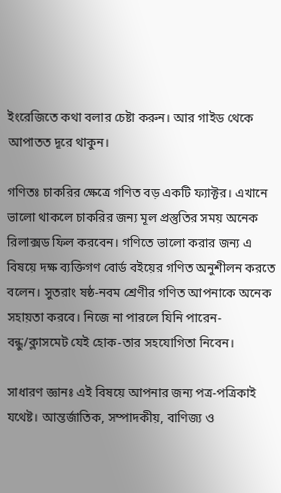ইংরেজিতে কথা বলার চেষ্টা করুন। আর গাইড থেকে আপাতত দূরে থাকুন।

গণিতঃ চাকরির ক্ষেত্রে গণিত বড় একটি ফ্যাক্টর। এখানে ভালো থাকলে চাকরির জন্য মূল প্রস্তুতির সময় অনেক রিলাক্সড ফিল করবেন। গণিতে ভালো করার জন্য এ বিষয়ে দক্ষ ব্যক্তিগণ বোর্ড বইয়ের গণিত অনুশীলন করতে বলেন। সুতরাং ষষ্ঠ-নবম শ্রেণীর গণিত আপনাকে অনেক সহায়তা করবে। নিজে না পারলে যিনি পারেন-বন্ধু/ক্লাসমেট যেই হোক-তার সহযোগিতা নিবেন।

সাধারণ জ্ঞানঃ এই বিষয়ে আপনার জন্য পত্র-পত্রিকাই যথেষ্ট। আন্তর্জাতিক, সম্পাদকীয়, বাণিজ্য ও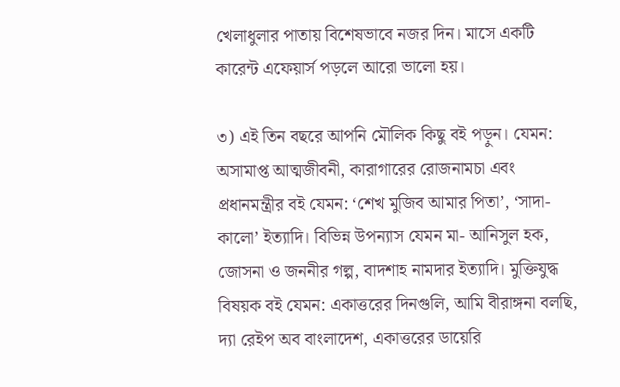খেলাধুলার পাতায় বিশেষভাবে নজর দিন। মাসে একটি কারেন্ট এফেয়ার্স পড়লে আরো ভালো হয়।

৩) এই তিন বছরে আপনি মৌলিক কিছু বই পড়ুন। যেমন: অসামাপ্ত আত্মজীবনী, কারাগারের রোজনামচা এবং প্রধানমন্ত্রীর বই যেমন: ‘শেখ মুজিব আমার পিতা’, ‘সাদা-কালো’ ইত্যাদি। বিভিন্ন উপন্যাস যেমন মা- আনিসুল হক, জোসনা ও জননীর গল্প, বাদশাহ নামদার ইত্যাদি। মুক্তিযুদ্ধ বিষয়ক বই যেমন: একাত্তরের দিনগুলি, আমি বীরাঙ্গনা বলছি, দ্যা রেইপ অব বাংলাদেশ, একাত্তরের ডায়েরি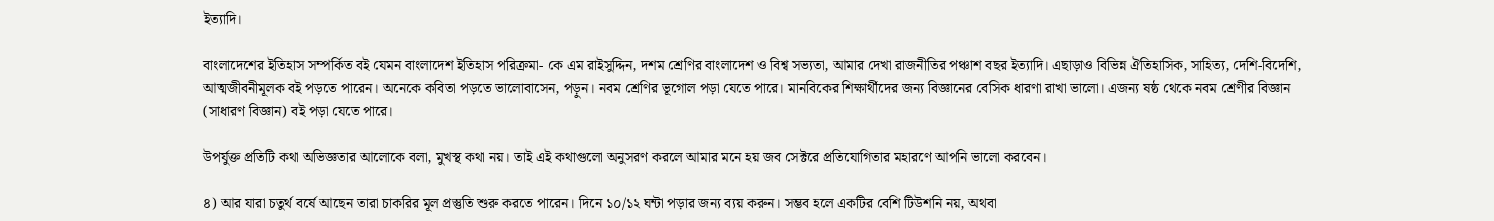ইত্যাদি।

বাংলাদেশের ইতিহাস সম্পর্কিত বই যেমন বাংলাদেশ ইতিহাস পরিক্রমা- কে এম রাইসুদ্দিন, দশম শ্রেণির বাংলাদেশ ও বিশ্ব সভ্যতা, আমার দেখা রাজনীতির পঞ্চাশ বছর ইত্যাদি। এছাড়াও বিভিন্ন ঐতিহাসিক, সাহিত্য, দেশি-বিদেশি, আত্মজীবনীমূলক বই পড়তে পারেন। অনেকে কবিতা পড়তে ভালোবাসেন, পড়ুন। নবম শ্রেণির ভূগোল পড়া যেতে পারে। মানবিকের শিক্ষার্থীদের জন্য বিজ্ঞানের বেসিক ধারণা রাখা ভালো। এজন্য ষষ্ঠ থেকে নবম শ্রেণীর বিজ্ঞান (সাধারণ বিজ্ঞান) বই পড়া যেতে পারে।

উপর্যুক্ত প্রতিটি কথা অভিজ্ঞতার আলোকে বলা, মুখস্থ কথা নয়। তাই এই কথাগুলো অনুসরণ করলে আমার মনে হয় জব সেক্টরে প্রতিযোগিতার মহারণে আপনি ভালো করবেন।

৪) আর যারা চতুর্থ বর্ষে আছেন তারা চাকরির মূল প্রস্তুতি শুরু করতে পারেন। দিনে ১০/১২ ঘন্টা পড়ার জন্য ব্যয় করুন। সম্ভব হলে একটির বেশি টিউশনি নয়, অথবা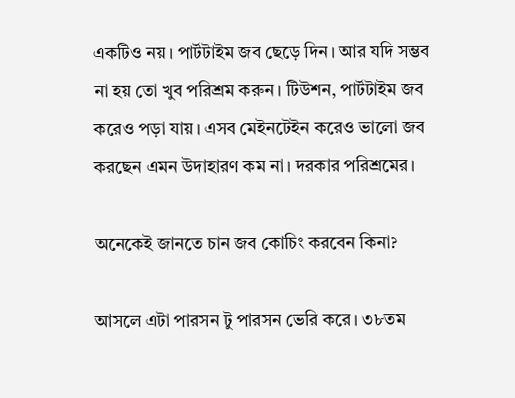একটিও নয়। পার্টটাইম জব ছেড়ে দিন। আর যদি সম্ভব না হয় তো খুব পরিশ্রম করুন। টিউশন, পার্টটাইম জব করেও পড়া যায়। এসব মেইনটেইন করেও ভালো জব করছেন এমন উদাহারণ কম না। দরকার পরিশ্রমের।

অনেকেই জানতে চান জব কোচিং করবেন কিনা?

আসলে এটা পারসন টু পারসন ভেরি করে। ৩৮তম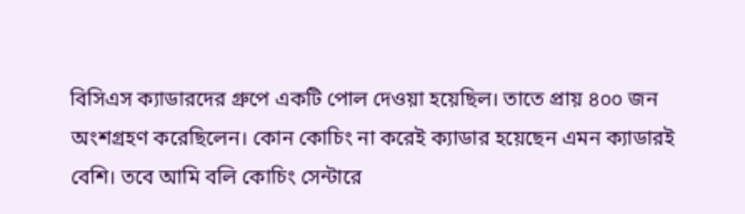বিসিএস ক্যাডারদের গ্রুপে একটি পোল দেওয়া হয়েছিল। তাতে প্রায় ৪০০ জন অংশগ্রহণ করেছিলেন। কোন কোচিং না করেই ক্যাডার হয়েছেন এমন ক্যাডারই বেশি। তবে আমি বলি কোচিং সেন্টারে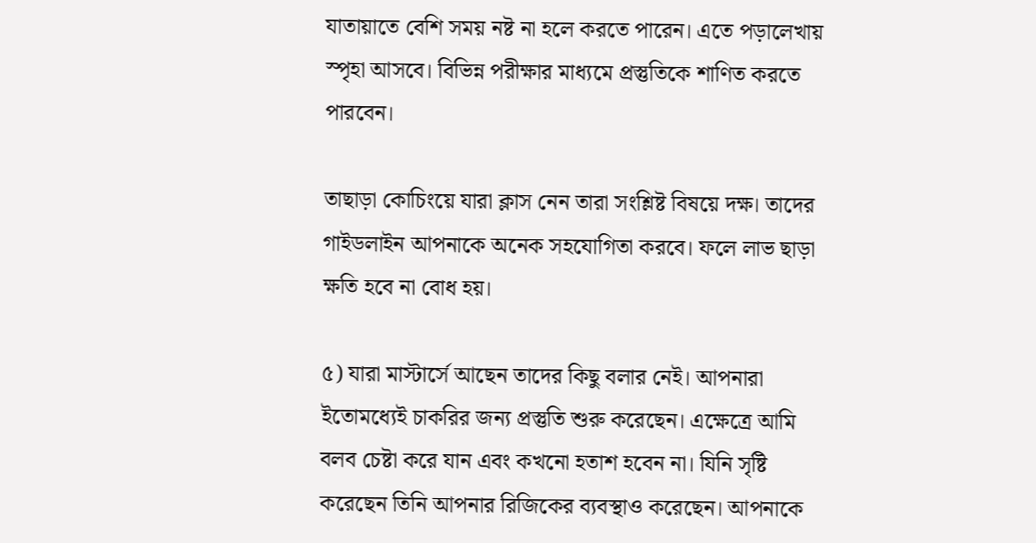যাতায়াতে বেশি সময় নষ্ট না হলে করতে পারেন। এতে পড়ালেখায় স্পৃহা আসবে। বিভিন্ন পরীক্ষার মাধ্যমে প্রস্তুতিকে শাণিত করতে পারবেন।

তাছাড়া কোচিংয়ে যারা ক্লাস নেন তারা সংশ্লিষ্ট বিষয়ে দক্ষ। তাদের গাইডলাইন আপনাকে অনেক সহযোগিতা করবে। ফলে লাভ ছাড়া ক্ষতি হবে না বোধ হয়।

৫) যারা মাস্টার্সে আছেন তাদের কিছু বলার নেই। আপনারা ইতোমধ্যেই চাকরির জন্য প্রস্তুতি শুরু করেছেন। এক্ষেত্রে আমি বলব চেষ্টা করে যান এবং কখনো হতাশ হবেন না। যিনি সৃষ্টি করেছেন তিনি আপনার রিজিকের ব্যবস্থাও করেছেন। আপনাকে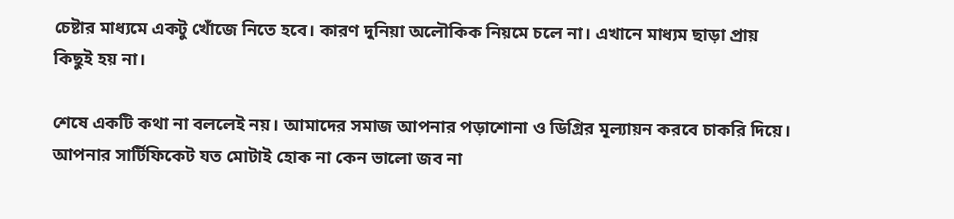চেষ্টার মাধ্যমে একটু খোঁজে নিতে হবে। কারণ দুনিয়া অলৌকিক নিয়মে চলে না। এখানে মাধ্যম ছাড়া প্রায় কিছুই হয় না।

শেষে একটি কথা না বললেই নয়। আমাদের সমাজ আপনার পড়াশোনা ও ডিগ্রির মূল্যায়ন করবে চাকরি দিয়ে। আপনার সার্টিফিকেট যত মোটাই হোক না কেন ভালো জব না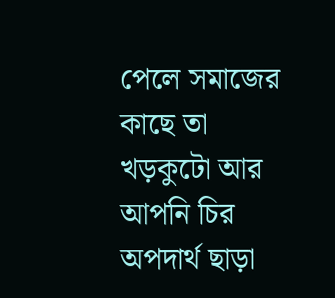পেলে সমাজের কাছে তা খড়কুটো আর আপনি চির অপদার্থ ছাড়া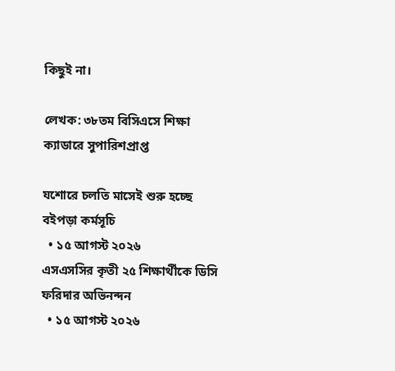কিছুই না।

লেখক: ৩৮তম বিসিএসে শিক্ষা ক্যাডারে সুপারিশপ্রাপ্ত

যশোরে চলতি মাসেই শুরু হচ্ছে বইপড়া কর্মসূচি
  • ১৫ আগস্ট ২০২৬
এসএসসির কৃতী ২৫ শিক্ষার্থীকে ডিসি ফরিদার অভিনন্দন
  • ১৫ আগস্ট ২০২৬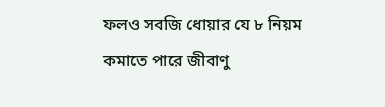ফলও সবজি ধোয়ার যে ৮ নিয়ম কমাতে পারে জীবাণু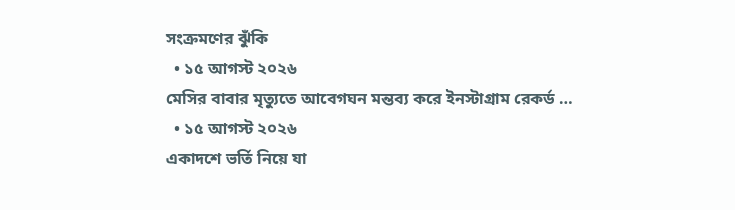সংক্রমণের ঝুঁকি
  • ১৫ আগস্ট ২০২৬
মেসির বাবার মৃত্যুতে আবেগঘন মন্তব্য করে ইনস্টাগ্রাম রেকর্ড …
  • ১৫ আগস্ট ২০২৬
একাদশে ভর্তি নিয়ে যা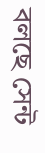বলছে সেন্ট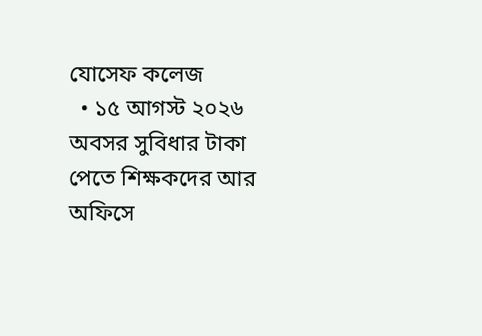যোসেফ কলেজ
  • ১৫ আগস্ট ২০২৬
অবসর সুবিধার টাকা পেতে শিক্ষকদের আর অফিসে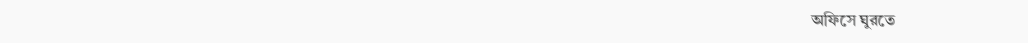অফিসে ঘুরতে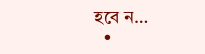হবে ন…
  •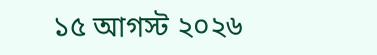১৫ আগস্ট ২০২৬